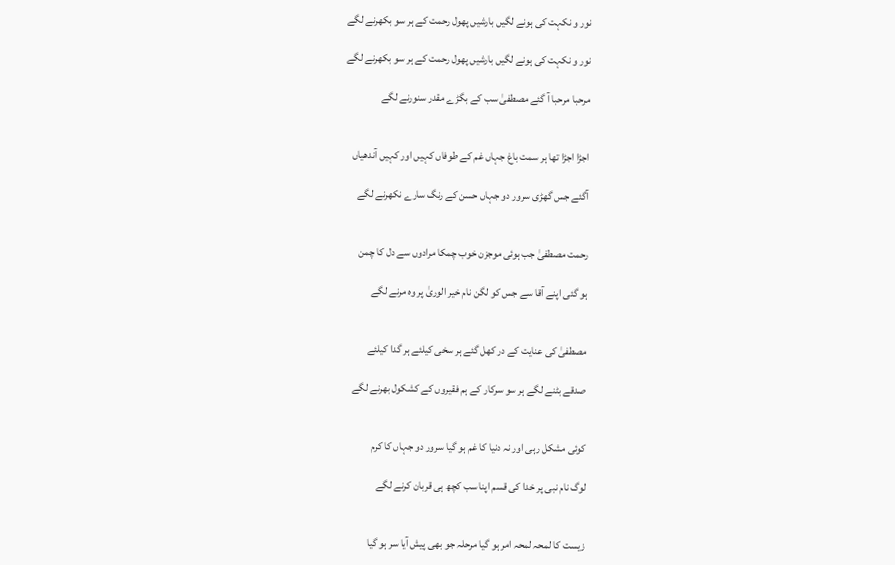نور و نکہت کی ہونے لگیں بارشیں پھول رحمت کے ہر سو بکھرنے لگے

نور و نکہت کی ہونے لگیں بارشیں پھول رحمت کے ہر سو بکھرنے لگے

مرحبا مرحبا آ گئے مصطفیٰ سب کے بگڑے مقدر سنورنے لگے


اجڑا اجڑا تھا ہر سمت باغ جہاں غم کے طوفاں کہیں اور کہیں آندھیاں

آگئے جس گھڑی سرور دو جہاں حسن کے رنگ سارے نکھرنے لگے


رحمت مصطفیٰ جب ہوئی موجزن خوب چمکا مرادوں سے دل کا چمن

ہو گئی اپنے آقا سے جس کو لگن نام خیر الوریٰ پر وہ مرنے لگے


مصطفیٰ کی عنایت کے در کھل گئے ہر سخی کیلئے ہر گدا کیلئے

صدقے بٹنے لگے ہر سو سرکار کے ہم فقیروں کے کشکول بھرنے لگے


کوئی مشکل رہی اور نہ دنیا کا غم ہو گیا سرور دو جہاں کا کرم

لوگ نام نبی پر خدا کی قسم اپنا سب کچھ ہی قربان کرنے لگے


زیست کا لمحہ لمحہ امر ہو گیا مرحلہ جو بھی پیش آیا سر ہو گیا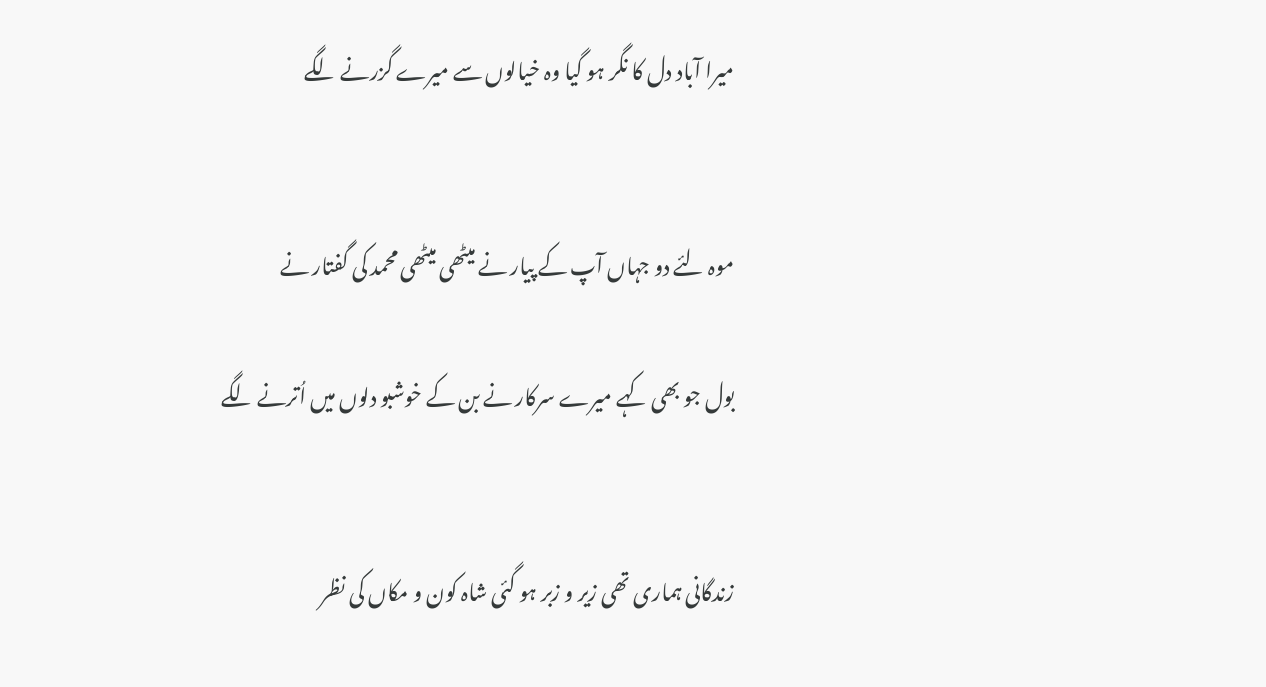میرا آباد دل کا نگر ہو گیا وہ خیالوں سے میرے گزرنے لگے


موہ لئے دو جہاں آپ کے پیار نے میٹھی میٹھی محمد کی گفتار نے

بول جو بھی کہے میرے سرکار نے بن کے خوشبو دلوں میں اُترنے لگے


زندگانی ہماری تھی زیر و زبر ہو گئی شاہ کون و مکاں کی نظر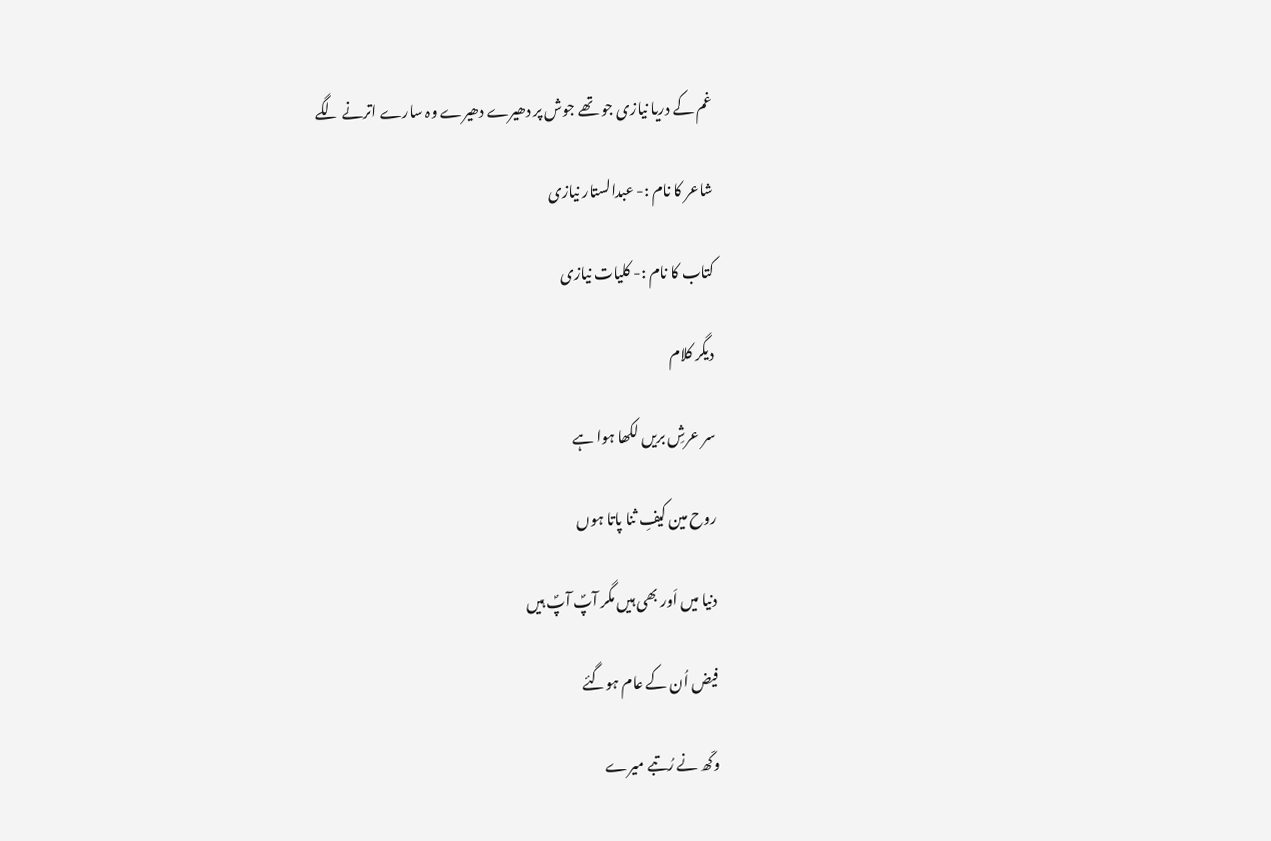غم کے دریا نیازی جو تھے جوش پر دھیرے دھیرے وہ سارے اترنے لگے

شاعر کا نام :- عبدالستار نیازی

کتاب کا نام :- کلیات نیازی

دیگر کلام

سر عرشِ بریں لکھا ہوا ہے

روح مین کیفِ ثنا پاتا ہوں

دنیا میں اَور بھی ہیں مگر آپؐ آپؐ ہیں

فیض اُن کے عام ہوگئے

وکّھ نے رُتبے میرے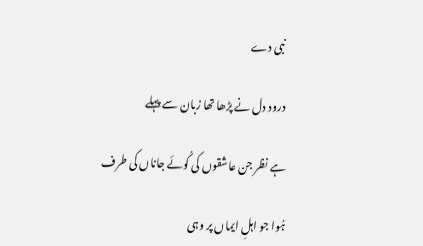نبی دے

درود دل نے پڑھا تھا زبان سے پہلے

ہے نظر جن عاشقوں کی کُوئے جاناں کی طرف

ہُوا جو اہلِ ایماں پر وہی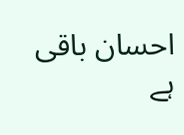احسان باقی ہے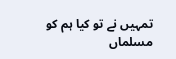تمہیں نے تو کیا ہم کو مسلماں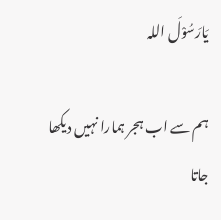یَارَسُوْلَ اللہ

ہم سے اب ہجر ہمارا نہیں دیکھا جاتا